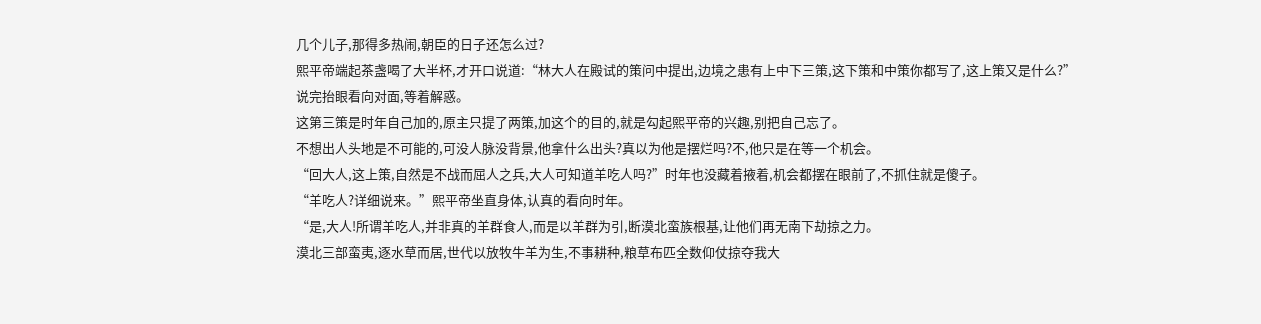几个儿子,那得多热闹,朝臣的日子还怎么过?
熙平帝端起茶盏喝了大半杯,才开口说道:“林大人在殿试的策问中提出,边境之患有上中下三策,这下策和中策你都写了,这上策又是什么?”
说完抬眼看向对面,等着解惑。
这第三策是时年自己加的,原主只提了两策,加这个的目的,就是勾起熙平帝的兴趣,别把自己忘了。
不想出人头地是不可能的,可没人脉没背景,他拿什么出头?真以为他是摆烂吗?不,他只是在等一个机会。
“回大人,这上策,自然是不战而屈人之兵,大人可知道羊吃人吗?”时年也没藏着掖着,机会都摆在眼前了,不抓住就是傻子。
“羊吃人?详细说来。”熙平帝坐直身体,认真的看向时年。
“是,大人!所谓羊吃人,并非真的羊群食人,而是以羊群为引,断漠北蛮族根基,让他们再无南下劫掠之力。
漠北三部蛮夷,逐水草而居,世代以放牧牛羊为生,不事耕种,粮草布匹全数仰仗掠夺我大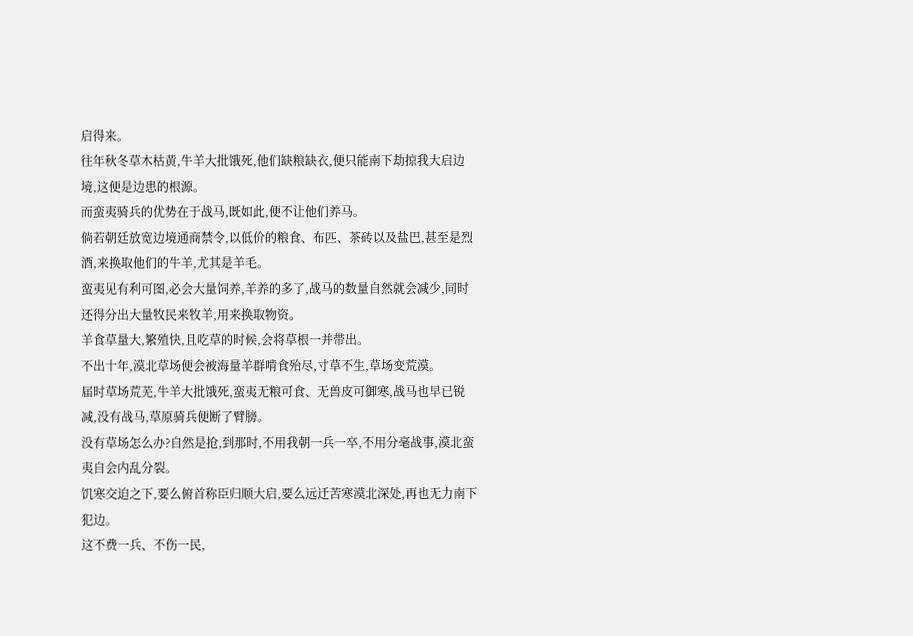启得来。
往年秋冬草木枯黄,牛羊大批饿死,他们缺粮缺衣,便只能南下劫掠我大启边境,这便是边患的根源。
而蛮夷骑兵的优势在于战马,既如此,便不让他们养马。
倘若朝廷放宽边境通商禁令,以低价的粮食、布匹、茶砖以及盐巴,甚至是烈酒,来换取他们的牛羊,尤其是羊毛。
蛮夷见有利可图,必会大量饲养,羊养的多了,战马的数量自然就会减少,同时还得分出大量牧民来牧羊,用来换取物资。
羊食草量大,繁殖快,且吃草的时候,会将草根一并带出。
不出十年,漠北草场便会被海量羊群啃食殆尽,寸草不生,草场变荒漠。
届时草场荒芜,牛羊大批饿死,蛮夷无粮可食、无兽皮可御寒,战马也早已锐减,没有战马,草原骑兵便断了臂膀。
没有草场怎么办?自然是抢,到那时,不用我朝一兵一卒,不用分毫战事,漠北蛮夷自会内乱分裂。
饥寒交迫之下,要么俯首称臣归顺大启,要么远迁苦寒漠北深处,再也无力南下犯边。
这不费一兵、不伤一民,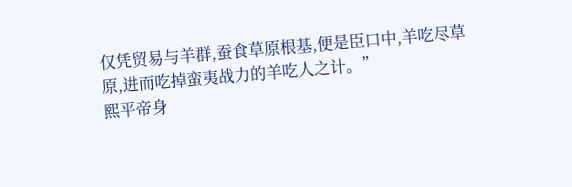仅凭贸易与羊群,蚕食草原根基,便是臣口中,羊吃尽草原,进而吃掉蛮夷战力的羊吃人之计。”
熙平帝身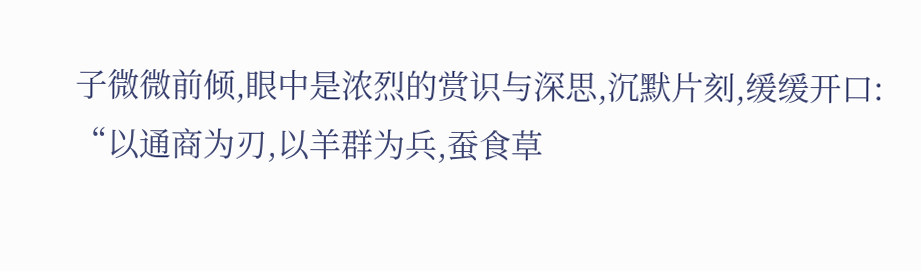子微微前倾,眼中是浓烈的赏识与深思,沉默片刻,缓缓开口:
“以通商为刃,以羊群为兵,蚕食草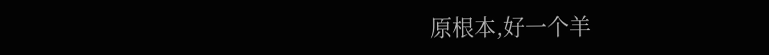原根本,好一个羊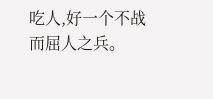吃人,好一个不战而屈人之兵。